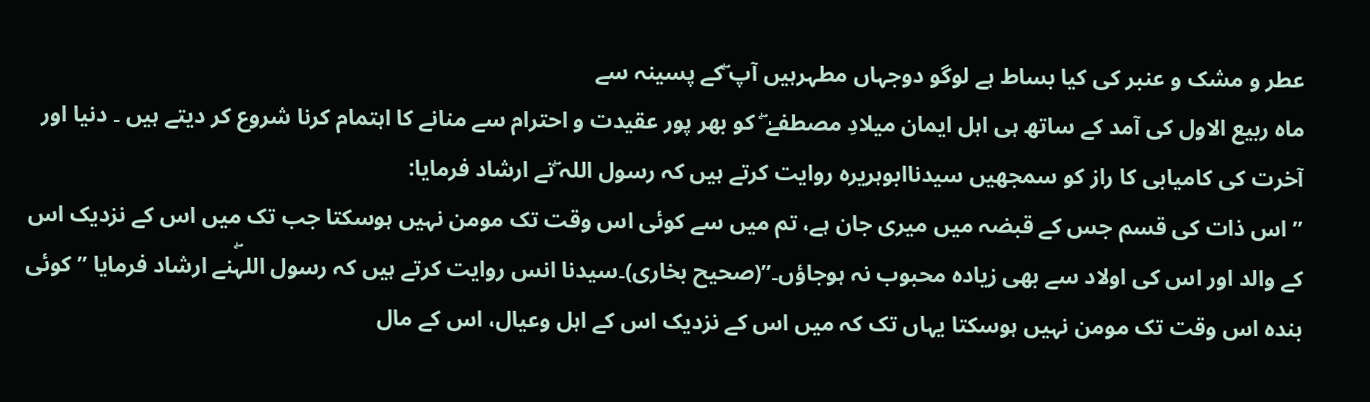عطر و مشک و عنبر کی کیا بساط ہے لوگو دوجہاں مطہرہیں آپ ۖکے پسینہ سے
ماہ ربیع الاول کی آمد کے ساتھ ہی اہل ایمان میلادِ مصطفےٰ ۖ کو بھر پور عقیدت و احترام سے منانے کا اہتمام کرنا شروع کر دیتے ہیں ۔ دنیا اور آخرت کی کامیابی کا راز کو سمجھیں سیدناابوہریرہ روایت کرتے ہیں کہ رسول اللہ ۖنے ارشاد فرمایا:
” اس ذات کی قسم جس کے قبضہ میں میری جان ہے، تم میں سے کوئی اس وقت تک مومن نہیں ہوسکتا جب تک میں اس کے نزدیک اس کے والد اور اس کی اولاد سے بھی زیادہ محبوب نہ ہوجاؤں۔”(صحیح بخاری)۔سیدنا انس روایت کرتے ہیں کہ رسول اللہۖنے ارشاد فرمایا ” کوئی بندہ اس وقت تک مومن نہیں ہوسکتا یہاں تک کہ میں اس کے نزدیک اس کے اہل وعیال، اس کے مال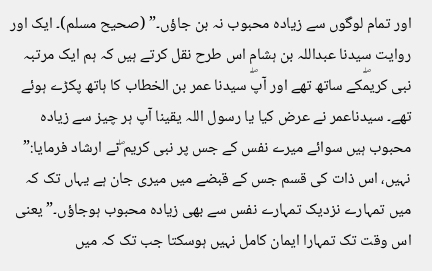اور تمام لوگوں سے زیادہ محبوب نہ بن جاؤں۔” (صحیح مسلم)۔ ایک اور روایت سیدنا عبداللہ بن ہشام اس طرح نقل کرتے ہیں کہ ہم ایک مرتبہ نبی کریمۖکے ساتھ تھے اور آپۖ سیدنا عمر بن الخطاب کا ہاتھ پکڑے ہوئے تھے۔ سیدناعمر نے عرض کیا یا رسول اللہ یقینا آپ ہر چیز سے زیادہ محبوب ہیں سوائے میرے نفس کے جس پر نبی کریم ۖنے ارشاد فرمایا:” نہیں، اس ذات کی قسم جس کے قبضے میں میری جان ہے یہاں تک کہ میں تمہارے نزدیک تمہارے نفس سے بھی زیادہ محبوب ہوجاؤں۔” یعنی اس وقت تک تمہارا ایمان کامل نہیں ہوسکتا جب تک کہ میں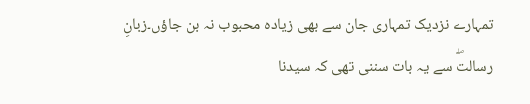تمہارے نزدیک تمہاری جان سے بھی زیادہ محبوب نہ بن جاؤں۔زبانِ رسالتۖ سے یہ بات سننی تھی کہ سیدنا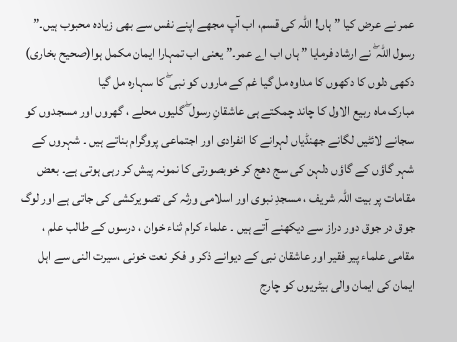عمر نے عرض کیا ” ہاں! اللہ کی قسم، اب آپ مجھے اپنے نفس سے بھی زیادہ محبوب ہیں۔”
رسول اللہ ۖ نے ارشاد فرمایا ” ہاں اب اے عمر۔” یعنی اب تمہارا ایمان مکمل ہوا(صحیح بخاری) دکھی دلوں کا دکھوں کا مداوہ مل گیا غم کے ماروں کو نبی ۖ کا سہارہ مل گیا
مبارک ماہ ربیع الاول کا چاند چمکتے ہی عاشقانِ رسول ۖ گلیوں محلے ، گھروں اور مسجدوں کو سجانے لائٹیں لگانے جھنڈیاں لہرانے کا انفرادی اور اجتماعی پروگرام بناتے ہیں ۔ شہروں کے شہر گاؤں کے گاؤں دلہن کی سج دھج کر خوبصورتی کا نمونہ پیش کر رہی ہوتی ہے۔ بعض مقامات پر بیت اللہ شریف ، مسجدِ نبوی اور اسلامی ورثہ کی تصویرکشی کی جاتی ہے اور لوگ جوق در جوق دور دراز سے دیکھنے آتے ہیں ۔ علماء کرام ثناء خوان ، درسوں کے طالب علم ، مقامی علماء پیر فقیر اور عاشقان نبی کے دیوانے ذکر و فکر نعت خونی ،سیرت النی سے اہل ایمان کی ایمان والی بیٹریوں کو چارج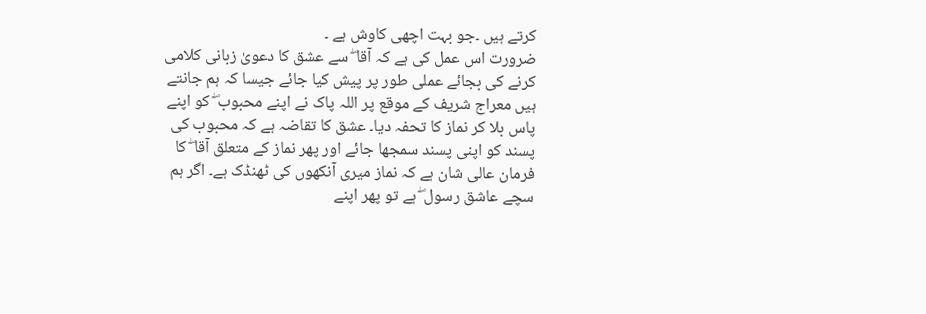کرتے ہیں ۔جو بہت اچھی کاوش ہے ۔
ضرورت اس عمل کی ہے کہ آقا ۖ سے عشق کا دعویٰ زبانی کلامی کرنے کی بجائے عملی طور پر پیش کیا جائے جیسا کہ ہم جانتے ہیں معراج شریف کے موقع پر اللہ پاک نے اپنے محبوب ۖ کو اپنے پاس بلا کر نماز کا تحفہ دیا۔ عشق کا تقاضہ ہے کہ محبوب کی پسند کو اپنی پسند سمجھا جائے اور پھر نماز کے متعلق آقا ۖ کا فرمان عالی شان ہے کہ نماز میری آنکھوں کی ٹھنڈک ہے۔ اگر ہم سچے عاشق رسول ۖ ہے تو پھر اپنے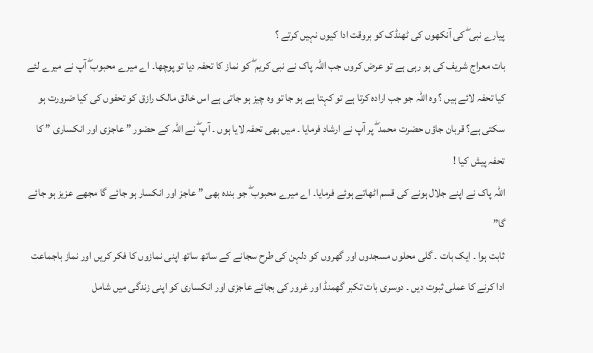پیارے نبی ۖ کی آنکھوں کی ٹھنڈک کو بروقت ادا کیوں نہیں کرتے ؟
بات معراج شریف کی ہو رہی ہے تو عرض کروں جب اللہ پاک نے نبی کریم ۖ کو نماز کا تحفہ دیا تو پوچھا۔ اے میرے محبوب ۖ آپ نے میرے لئے کیا تحفہ لائے ہیں ؟ وہ اللہ جو جب ارادہ کرتا ہے تو کہتا ہے ہو جا تو وہ چیز ہو جاتی ہے اس خالق مالک رازق کو تحفوں کی کیا ضرورت ہو سکتی ہے؟ قربان جاؤں حضرت محمد ۖ پر آپ نے ارشاد فرمایا ۔ میں بھی تحفہ لایا ہوں ۔ آپ ۖ نے اللہ کے حضور ” عاجزی اور انکساری ” کا تحفہ پیش کیا !
اللہ پاک نے اپنے جلال ہونے کی قسم اٹھاتے ہوئے فرمایا۔ اے میرے محبوب ۖ جو بندہ بھی ” عاجز اور انکسار ہو جائے گا مجھے عزیز ہو جائے گا”
ثابت ہوا ۔ ایک بات ۔ گلی محلوں مسجدوں اور گھروں کو دلہن کی طرح سجانے کے ساتھ ساتھ اپنی نمازوں کا فکر کریں اور نماز باجماعت ادا کرنے کا عملی ثبوت دیں ۔ دوسری بات تکبر گھمنڈ اور غرور کی بجائے عاجزی اور انکساری کو اپنی زندگی میں شامل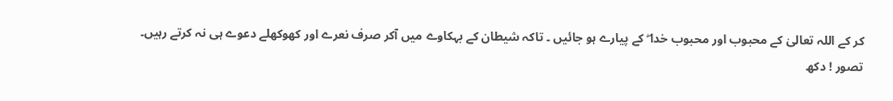کر کے اللہ تعالیٰ کے محبوب اور محبوب خدا ۖ کے پیارے ہو جائیں ۔ تاکہ شیطان کے بہکاوے میں آکر صرف نعرے اور کھوکھلے دعوے ہی نہ کرتے رہیں۔
تصور ! دکھ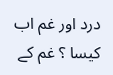درد اور غم اب کیسا ؟ غم کے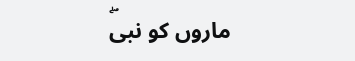ماروں کو نبیۖ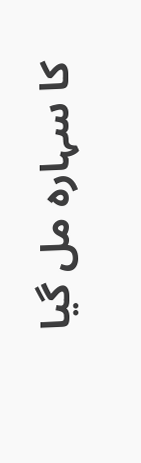کا سہارہ مل گیا